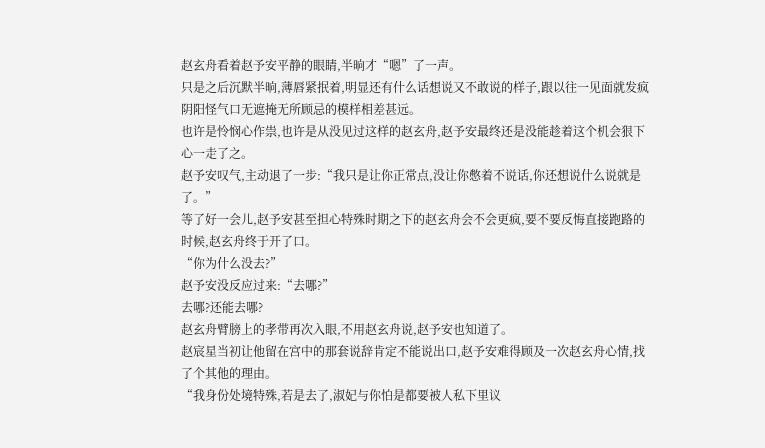赵玄舟看着赵予安平静的眼睛,半晌才“嗯”了一声。
只是之后沉默半晌,薄唇紧抿着,明显还有什么话想说又不敢说的样子,跟以往一见面就发疯阴阳怪气口无遮掩无所顾忌的模样相差甚远。
也许是怜悯心作祟,也许是从没见过这样的赵玄舟,赵予安最终还是没能趁着这个机会狠下心一走了之。
赵予安叹气,主动退了一步:“我只是让你正常点,没让你憋着不说话,你还想说什么说就是了。”
等了好一会儿,赵予安甚至担心特殊时期之下的赵玄舟会不会更疯,要不要反悔直接跑路的时候,赵玄舟终于开了口。
“你为什么没去?”
赵予安没反应过来:“去哪?”
去哪?还能去哪?
赵玄舟臂膀上的孝带再次入眼,不用赵玄舟说,赵予安也知道了。
赵宸星当初让他留在宫中的那套说辞肯定不能说出口,赵予安难得顾及一次赵玄舟心情,找了个其他的理由。
“我身份处境特殊,若是去了,淑妃与你怕是都要被人私下里议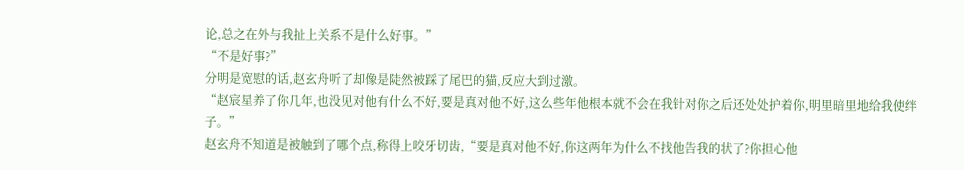论,总之在外与我扯上关系不是什么好事。”
“不是好事?”
分明是宽慰的话,赵玄舟听了却像是陡然被踩了尾巴的猫,反应大到过激。
“赵宸星养了你几年,也没见对他有什么不好,要是真对他不好,这么些年他根本就不会在我针对你之后还处处护着你,明里暗里地给我使绊子。”
赵玄舟不知道是被触到了哪个点,称得上咬牙切齿,“要是真对他不好,你这两年为什么不找他告我的状了?你担心他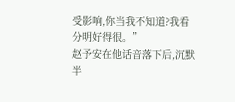受影响,你当我不知道?我看分明好得很。”
赵予安在他话音落下后,沉默半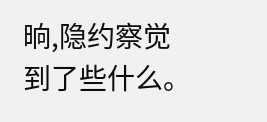晌,隐约察觉到了些什么。